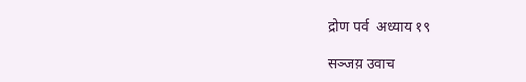द्रोण पर्व  अध्याय १९

सञ्जय़ उवाच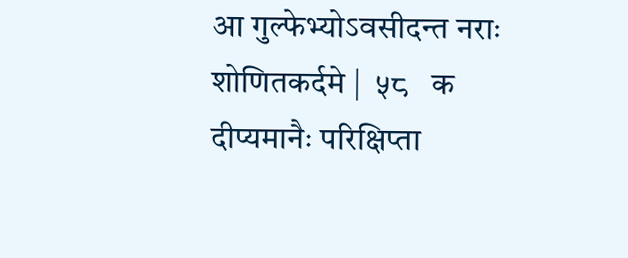आ गुल्फेभ्योऽवसीदन्त नराः शोणितकर्दमे |  ५८   क
दीप्यमानैः परिक्षिप्ता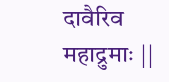दावैरिव महाद्रुमाः ||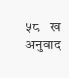५८   ख
अनुवाद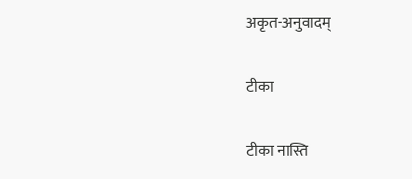अकृत-अनुवादम्

टीका

टीका नास्ति